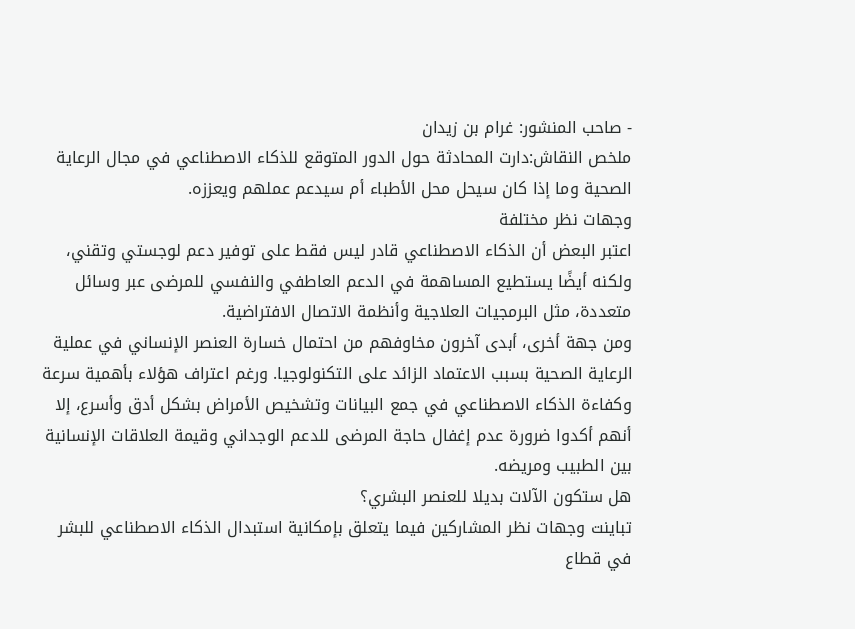- صاحب المنشور: غرام بن زيدان
ملخص النقاش:دارت المحادثة حول الدور المتوقع للذكاء الاصطناعي في مجال الرعاية الصحية وما إذا كان سيحل محل الأطباء أم سيدعم عملهم ويعززه.
وجهات نظر مختلفة
اعتبر البعض أن الذكاء الاصطناعي قادر ليس فقط على توفير دعم لوجستي وتقني، ولكنه أيضًا يستطيع المساهمة في الدعم العاطفي والنفسي للمرضى عبر وسائل متعددة، مثل البرمجيات العلاجية وأنظمة الاتصال الافتراضية.
ومن جهة أخرى، أبدى آخرون مخاوفهم من احتمال خسارة العنصر الإنساني في عملية الرعاية الصحية بسبب الاعتماد الزائد على التكنولوجيا. ورغم اعتراف هؤلاء بأهمية سرعة وكفاءة الذكاء الاصطناعي في جمع البيانات وتشخيص الأمراض بشكل أدق وأسرع، إلا أنهم أكدوا ضرورة عدم إغفال حاجة المرضى للدعم الوجداني وقيمة العلاقات الإنسانية بين الطبيب ومريضه.
هل ستكون الآلات بديلا للعنصر البشري؟
تباينت وجهات نظر المشاركين فيما يتعلق بإمكانية استبدال الذكاء الاصطناعي للبشر في قطاع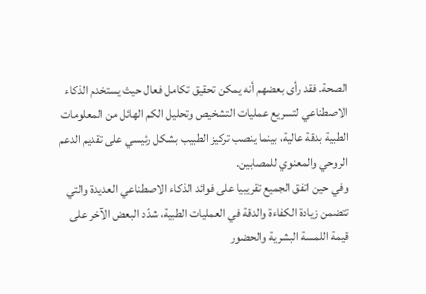الصحة. فقد رأى بعضهم أنه يمكن تحقيق تكامل فعال حيث يستخدم الذكاء الاصطناعي لتسريع عمليات التشخيص وتحليل الكم الهائل من المعلومات الطبية بدقة عالية، بينما ينصب تركيز الطبيب بشكل رئيسي على تقديم الدعم الروحي والمعنوي للمصابين.
وفي حين اتفق الجميع تقريبيا على فوائد الذكاء الاصطناعي العديدة والتي تتضمن زيادة الكفاءة والدقة في العمليات الطبية، شدّد البعض الآخر على قيمة اللمسة البشرية والحضور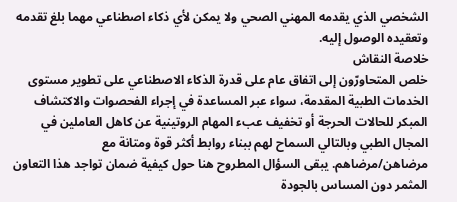الشخصي الذي يقدمه المهني الصحي ولا يمكن لأي ذكاء اصطناعي مهما بلغ تقدمه وتعقيده الوصول إليه.
خلاصة النقاش
خلص المتحاورّون إلى اتفاق عام على قدرة الذكاء الاصطناعي على تطوير مستوى الخدمات الطبية المقدمة، سواء عبر المساعدة في إجراء الفحصوات والاكتشاف المبكر للحالات الحرجة أو تخفيف عبء المهام الروتينية عن كاهل العاملين في المجال الطبي وبالتالي السماح لهم ببناء روابط أكثر قوة ومتانة مع مرضاهن/مرضاهم. يبقى السؤال المطروح هنا حول كيفية ضمان تواجد هذا التعاون المثمر دون المساس بالجودة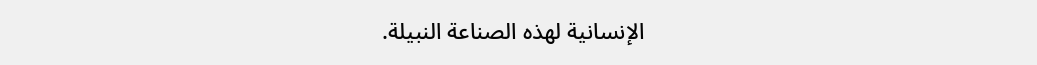الإنسانية لهذه الصناعة النبيلة.